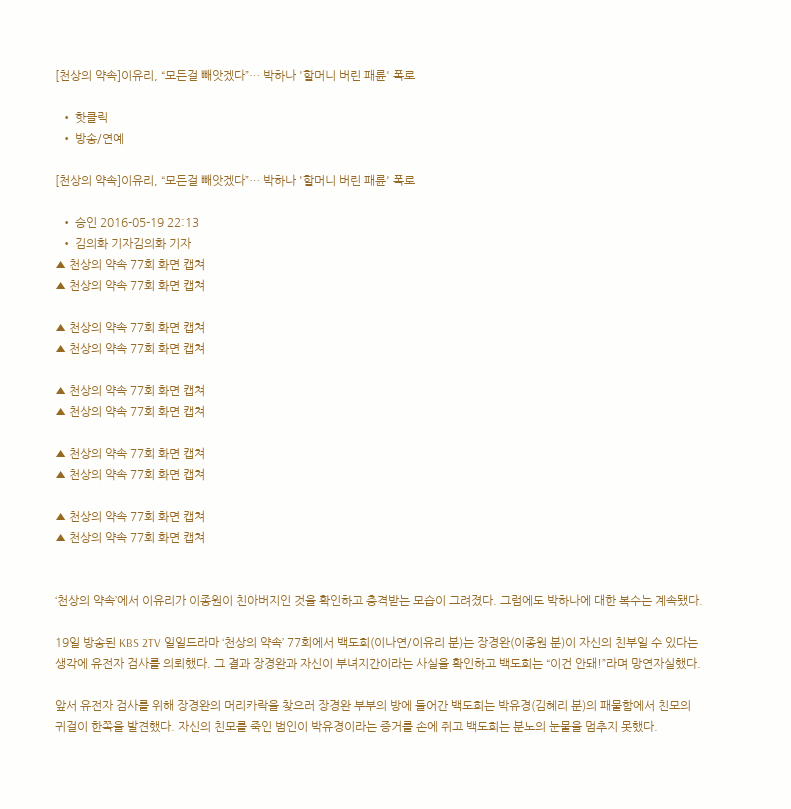[천상의 약속]이유리, “모든걸 빼앗겠다”… 박하나 '할머니 버린 패륜' 폭로

  • 핫클릭
  • 방송/연예

[천상의 약속]이유리, “모든걸 빼앗겠다”… 박하나 '할머니 버린 패륜' 폭로

  • 승인 2016-05-19 22:13
  • 김의화 기자김의화 기자
▲ 천상의 약속 77회 화면 캡쳐
▲ 천상의 약속 77회 화면 캡쳐

▲ 천상의 약속 77회 화면 캡쳐
▲ 천상의 약속 77회 화면 캡쳐

▲ 천상의 약속 77회 화면 캡쳐
▲ 천상의 약속 77회 화면 캡쳐

▲ 천상의 약속 77회 화면 캡쳐
▲ 천상의 약속 77회 화면 캡쳐

▲ 천상의 약속 77회 화면 캡쳐
▲ 천상의 약속 77회 화면 캡쳐


‘천상의 약속’에서 이유리가 이종원이 친아버지인 것을 확인하고 충격받는 모습이 그려졌다. 그럼에도 박하나에 대한 복수는 계속됐다.

19일 방송된 KBS 2TV 일일드라마 ‘천상의 약속’ 77회에서 백도희(이나연/이유리 분)는 장경완(이종원 분)이 자신의 친부일 수 있다는 생각에 유전자 검사를 의뢰했다. 그 결과 장경완과 자신이 부녀지간이라는 사실을 확인하고 백도희는 “이건 안돼!”라며 망연자실했다.

앞서 유전자 검사를 위해 장경완의 머리카락을 찾으러 장경완 부부의 방에 들어간 백도희는 박유경(김혜리 분)의 패물함에서 친모의 귀걸이 한쪽을 발견했다. 자신의 친모를 죽인 범인이 박유경이라는 증거를 손에 쥐고 백도희는 분노의 눈물을 멈추지 못했다.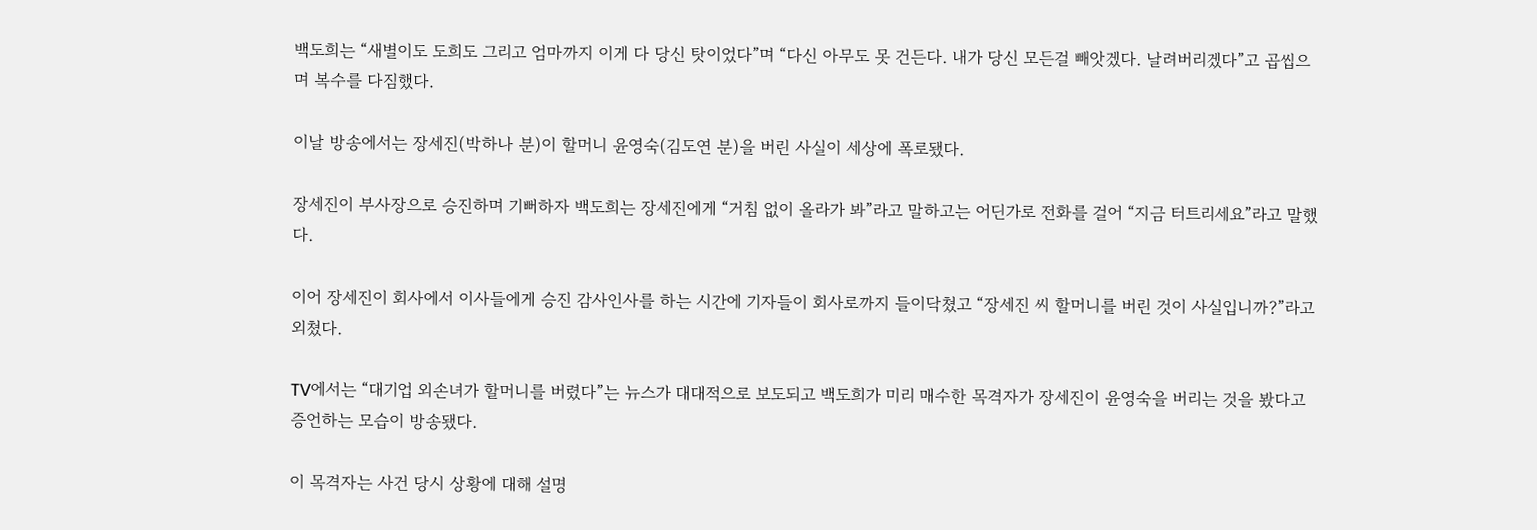백도희는 “새별이도 도희도 그리고 엄마까지 이게 다 당신 탓이었다”며 “다신 아무도 못 건든다. 내가 당신 모든걸 빼앗겠다. 날려버리겠다”고 곱씹으며 복수를 다짐했다.

이날 방송에서는 장세진(박하나 분)이 할머니 윤영숙(김도연 분)을 버린 사실이 세상에 폭로됐다.

장세진이 부사장으로 승진하며 기뻐하자 백도희는 장세진에게 “거침 없이 올라가 봐”라고 말하고는 어딘가로 전화를 걸어 “지금 터트리세요”라고 말했다.

이어 장세진이 회사에서 이사들에게 승진 감사인사를 하는 시간에 기자들이 회사로까지 들이닥쳤고 “장세진 씨 할머니를 버린 것이 사실입니까?”라고 외쳤다.

TV에서는 “대기업 외손녀가 할머니를 버렸다”는 뉴스가 대대적으로 보도되고 백도희가 미리 매수한 목격자가 장세진이 윤영숙을 버리는 것을 봤다고 증언하는 모습이 방송됐다.

이 목격자는 사건 당시 상황에 대해 설명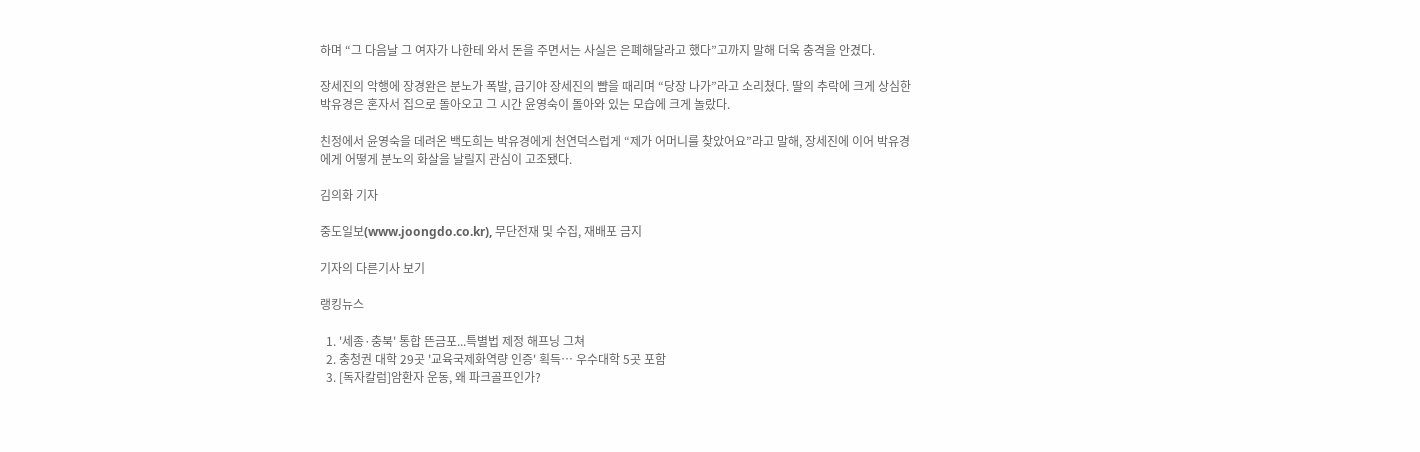하며 “그 다음날 그 여자가 나한테 와서 돈을 주면서는 사실은 은폐해달라고 했다”고까지 말해 더욱 충격을 안겼다.

장세진의 악행에 장경완은 분노가 폭발, 급기야 장세진의 뺨을 때리며 “당장 나가”라고 소리쳤다. 딸의 추락에 크게 상심한 박유경은 혼자서 집으로 돌아오고 그 시간 윤영숙이 돌아와 있는 모습에 크게 놀랐다.

친정에서 윤영숙을 데려온 백도희는 박유경에게 천연덕스럽게 “제가 어머니를 찾았어요”라고 말해, 장세진에 이어 박유경에게 어떻게 분노의 화살을 날릴지 관심이 고조됐다.

김의화 기자

중도일보(www.joongdo.co.kr), 무단전재 및 수집, 재배포 금지

기자의 다른기사 보기

랭킹뉴스

  1. '세종·충북' 통합 뜬금포...특별법 제정 해프닝 그쳐
  2. 충청권 대학 29곳 '교육국제화역량 인증' 획득… 우수대학 5곳 포함
  3. [독자칼럼]암환자 운동, 왜 파크골프인가?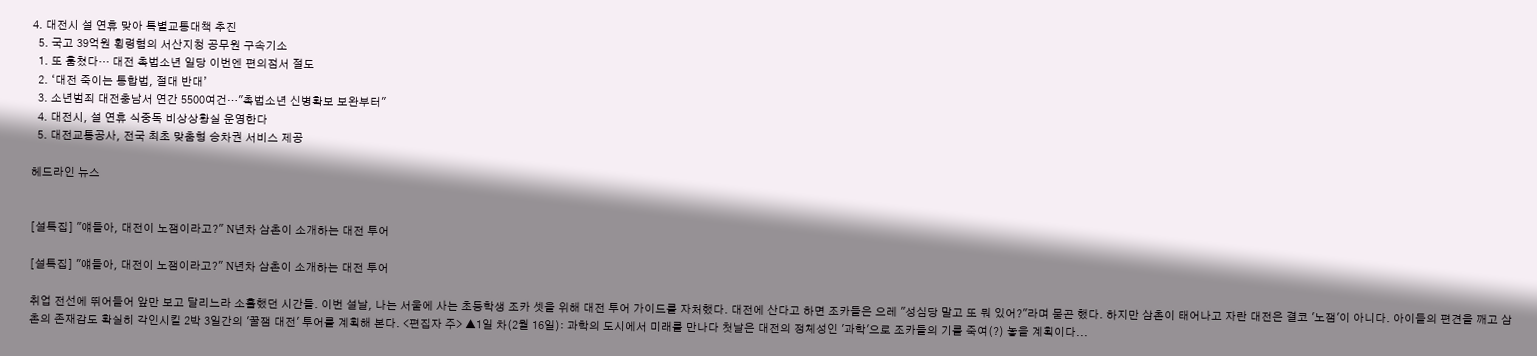4. 대전시 설 연휴 맞아 특별교통대책 추진
  5. 국고 39억원 횡령혐의 서산지청 공무원 구속기소
  1. 또 훔쳤다… 대전 촉법소년 일당 이번엔 편의점서 절도
  2. ‘대전 죽이는 통합법, 절대 반대’
  3. 소년범죄 대전충남서 연간 5500여건…"촉법소년 신병확보 보완부터"
  4. 대전시, 설 연휴 식중독 비상상황실 운영한다
  5. 대전교통공사, 전국 최초 맞춤형 승차권 서비스 제공

헤드라인 뉴스


[설특집] "얘들아, 대전이 노잼이라고?" N년차 삼촌이 소개하는 대전 투어

[설특집] "얘들아, 대전이 노잼이라고?" N년차 삼촌이 소개하는 대전 투어

취업 전선에 뛰어들어 앞만 보고 달리느라 소홀했던 시간들. 이번 설날, 나는 서울에 사는 초등학생 조카 셋을 위해 대전 투어 가이드를 자처했다. 대전에 산다고 하면 조카들은 으레 "성심당 말고 또 뭐 있어?"라며 묻곤 했다. 하지만 삼촌이 태어나고 자란 대전은 결코 '노잼'이 아니다. 아이들의 편견을 깨고 삼촌의 존재감도 확실히 각인시킬 2박 3일간의 '꿀잼 대전' 투어를 계획해 본다. <편집자 주> ▲1일 차(2월 16일): 과학의 도시에서 미래를 만나다 첫날은 대전의 정체성인 '과학'으로 조카들의 기를 죽여(?) 놓을 계획이다...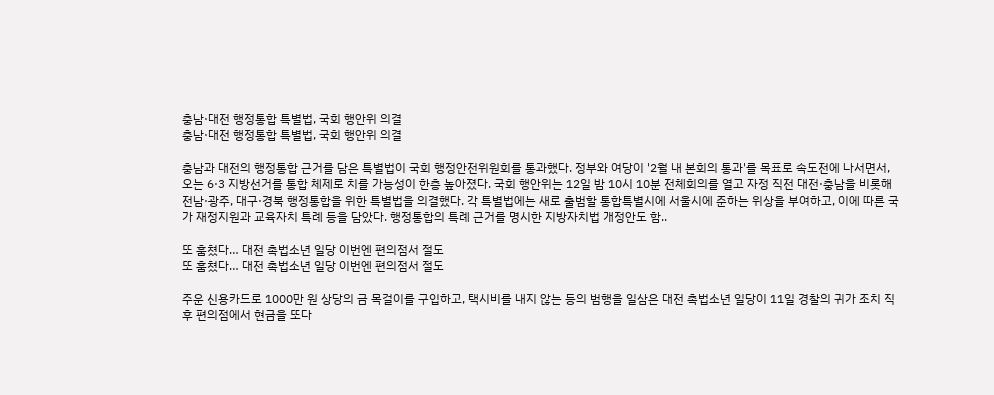충남·대전 행정통합 특별법, 국회 행안위 의결
충남·대전 행정통합 특별법, 국회 행안위 의결

충남과 대전의 행정통합 근거를 담은 특별법이 국회 행정안전위원회를 통과했다. 정부와 여당이 '2월 내 본회의 통과'를 목표로 속도전에 나서면서, 오는 6·3 지방선거를 통합 체제로 치를 가능성이 한층 높아졌다. 국회 행안위는 12일 밤 10시 10분 전체회의를 열고 자정 직전 대전·충남을 비롯해 전남·광주, 대구·경북 행정통합을 위한 특별법을 의결했다. 각 특별법에는 새로 출범할 통합특별시에 서울시에 준하는 위상을 부여하고, 이에 따른 국가 재정지원과 교육자치 특례 등을 담았다. 행정통합의 특례 근거를 명시한 지방자치법 개정안도 함..

또 훔쳤다… 대전 촉법소년 일당 이번엔 편의점서 절도
또 훔쳤다… 대전 촉법소년 일당 이번엔 편의점서 절도

주운 신용카드로 1000만 원 상당의 금 목걸이를 구입하고, 택시비를 내지 않는 등의 범행을 일삼은 대전 촉법소년 일당이 11일 경찰의 귀가 조치 직후 편의점에서 현금을 또다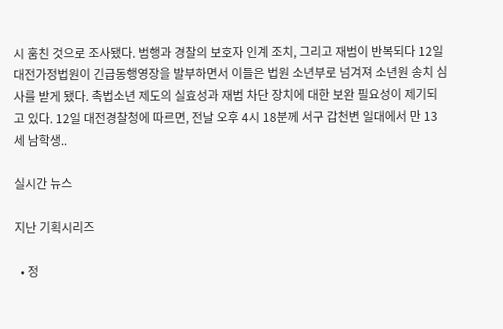시 훔친 것으로 조사됐다. 범행과 경찰의 보호자 인계 조치, 그리고 재범이 반복되다 12일 대전가정법원이 긴급동행영장을 발부하면서 이들은 법원 소년부로 넘겨져 소년원 송치 심사를 받게 됐다. 촉법소년 제도의 실효성과 재범 차단 장치에 대한 보완 필요성이 제기되고 있다. 12일 대전경찰청에 따르면, 전날 오후 4시 18분께 서구 갑천변 일대에서 만 13세 남학생..

실시간 뉴스

지난 기획시리즈

  • 정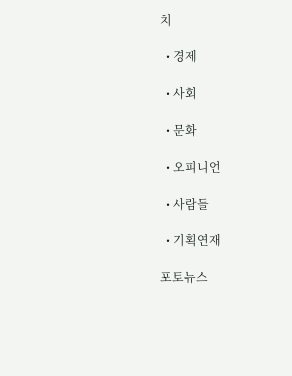치

  • 경제

  • 사회

  • 문화

  • 오피니언

  • 사람들

  • 기획연재

포토뉴스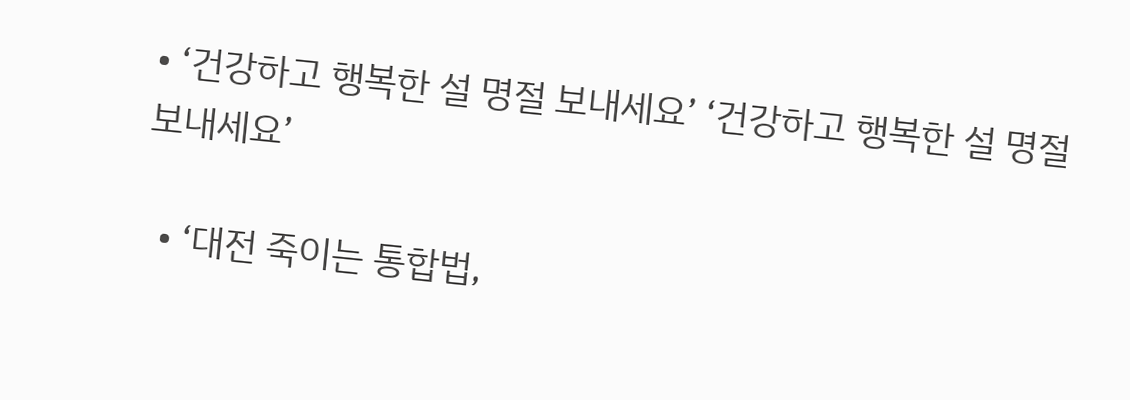• ‘건강하고 행복한 설 명절 보내세요’ ‘건강하고 행복한 설 명절 보내세요’

  • ‘대전 죽이는 통합법,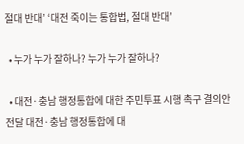절대 반대’ ‘대전 죽이는 통합법, 절대 반대’

  • 누가 누가 잘하나? 누가 누가 잘하나?

  • 대전·충남 행정통합에 대한 주민투표 시행 촉구 결의안 전달 대전·충남 행정통합에 대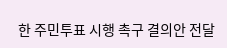한 주민투표 시행 촉구 결의안 전달